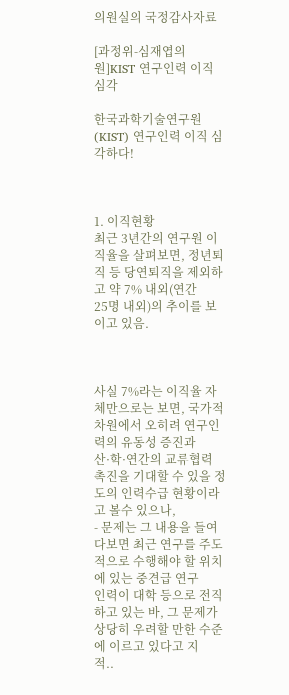의원실의 국정감사자료

[과정위-심재엽의원]KIST 연구인력 이직 심각

한국과학기술연구원(KIST) 연구인력 이직 심각하다!



1. 이직현황
최근 3년간의 연구원 이직율을 살펴보면, 정년퇴직 등 당연퇴직을 제외하고 약 7% 내외(연간
25명 내외)의 추이를 보이고 있음.



사실 7%라는 이직율 자체만으로는 보면, 국가적 차원에서 오히려 연구인력의 유동성 증진과
산·학·연간의 교류협력 촉진을 기대할 수 있을 정도의 인력수급 현황이라고 볼수 있으나,
- 문제는 그 내용을 들여다보면 최근 연구를 주도적으로 수행해야 할 위치에 있는 중견급 연구
인력이 대학 등으로 전직하고 있는 바, 그 문제가 상당히 우려할 만한 수준에 이르고 있다고 지
적..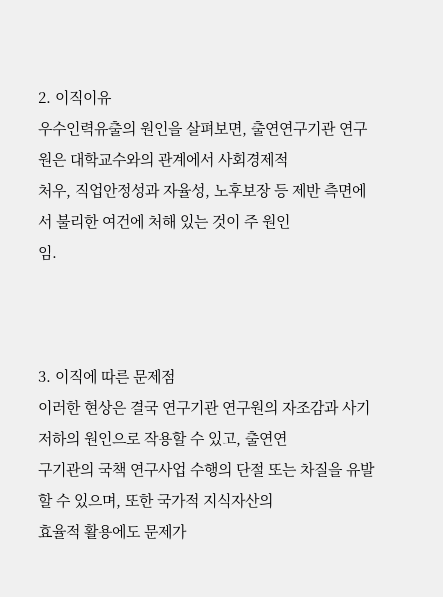2. 이직이유
우수인력유출의 원인을 살펴보면, 출연연구기관 연구원은 대학교수와의 관계에서 사회경제적
처우, 직업안정성과 자율성, 노후보장 등 제반 측면에서 불리한 여건에 처해 있는 것이 주 원인
임.



3. 이직에 따른 문제점
이러한 현상은 결국 연구기관 연구원의 자조감과 사기저하의 원인으로 작용할 수 있고, 출연연
구기관의 국책 연구사업 수행의 단절 또는 차질을 유발할 수 있으며, 또한 국가적 지식자산의
효율적 활용에도 문제가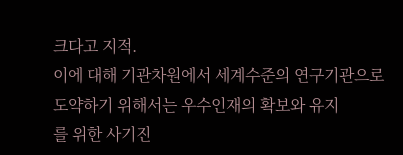크다고 지적.
이에 대해 기관차원에서 세계수준의 연구기관으로 도약하기 위해서는 우수인재의 확보와 유지
를 위한 사기진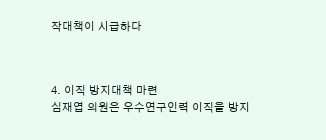작대책이 시급하다



4. 이직 방지대책 마련
심재엽 의원은 우수연구인력 이직을 방지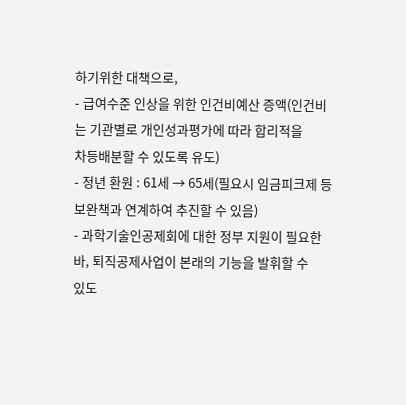하기위한 대책으로,
- 급여수준 인상을 위한 인건비예산 증액(인건비는 기관별로 개인성과평가에 따라 합리적을
차등배분할 수 있도록 유도)
- 정년 환원 : 61세 → 65세(필요시 임금피크제 등 보완책과 연계하여 추진할 수 있음)
- 과학기술인공제회에 대한 정부 지원이 필요한바, 퇴직공제사업이 본래의 기능을 발휘할 수
있도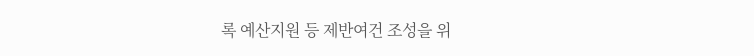록 예산지원 등 제반여건 조성을 위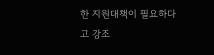한 지원대책이 필요하다고 강조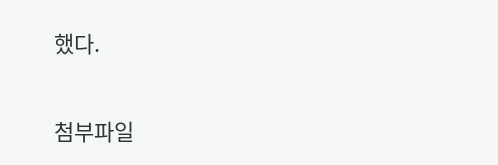했다.

첨부파일